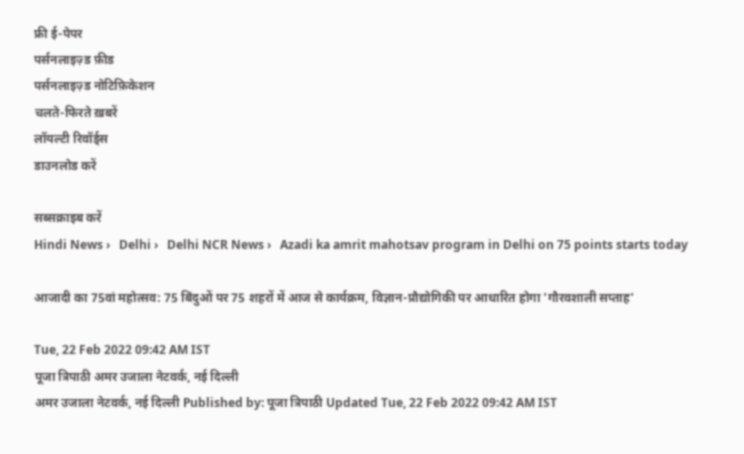फ्री ई-पेपर
पर्सनलाइज़्ड फ़ीड
पर्सनलाइज़्ड नोटिफ़िकेशन
चलते-फिरते ख़बरें
लॉयल्टी रिवॉर्ड्स
डाउनलोड करें

सब्सक्राइब करें
Hindi News ›   Delhi ›   Delhi NCR News ›   Azadi ka amrit mahotsav program in Delhi on 75 points starts today

आजादी का 75वां महोत्सव: 75 बिंदुओं पर 75 शहरों में आज से कार्यक्रम, विज्ञान-प्रौद्योगिकी पर आधारित होगा 'गौरवशाली सप्ताह'

Tue, 22 Feb 2022 09:42 AM IST
पूजा त्रिपाठी अमर उजाला नेटवर्क, नई दिल्ली
अमर उजाला नेटवर्क, नई दिल्ली Published by: पूजा त्रिपाठी Updated Tue, 22 Feb 2022 09:42 AM IST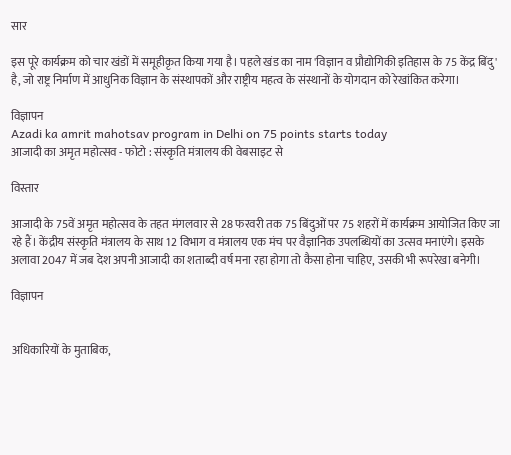सार

इस पूरे कार्यक्रम को चार खंडों में समूहीकृत किया गया है। पहले खंड का नाम 'विज्ञान व प्रौद्योगिकी इतिहास के 75 केंद्र बिंदु' है, जो राष्ट्र निर्माण में आधुनिक विज्ञान के संस्थापकों और राष्ट्रीय महत्व के संस्थानों के योगदान को रेखांकित करेगा।

विज्ञापन
Azadi ka amrit mahotsav program in Delhi on 75 points starts today
आजादी का अमृत महोत्सव - फोटो : संस्कृति मंत्रालय की वेबसाइट से

विस्तार

आजादी के 75वें अमृत महोत्सव के तहत मंगलवार से 28 फरवरी तक 75 बिंदुओं पर 75 शहरों में कार्यक्रम आयोजित किए जा रहे हैं। केंद्रीय संस्कृति मंत्रालय के साथ 12 विभाग व मंत्रालय एक मंच पर वैज्ञानिक उपलब्धियों का उत्सव मनाएंगे। इसके अलावा 2047 में जब देश अपनी आजादी का शताब्दी वर्ष मना रहा होगा तो कैसा होना चाहिए, उसकी भी रूपरेखा बनेगी।

विज्ञापन


अधिकारियों के मुताबिक,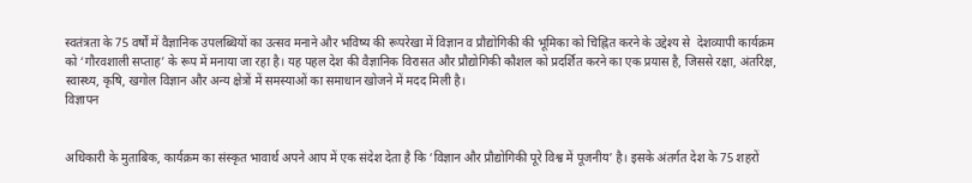स्वतंत्रता के 75 वर्षों में वैज्ञानिक उपलब्धियों का उत्सव मनाने और भविष्य की रूपरेखा में विज्ञान व प्रौद्योगिकी की भूमिका को चिह्नित करने के उद्देश्य से  देशव्यापी कार्यक्रम को ‘गौरवशाली सप्ताह’ के रूप में मनाया जा रहा है। यह पहल देश की वैज्ञानिक विरासत और प्रौद्योगिकी कौशल को प्रदर्शित करने का एक प्रयास है, जिससे रक्षा, अंतरिक्ष, स्वास्थ्य, कृषि, खगोल विज्ञान और अन्य क्षेत्रों में समस्याओं का समाधान खोजने में मदद मिली है।
विज्ञापन


अधिकारी के मुताबिक, कार्यक्रम का संस्कृत भावार्थ अपने आप में एक संदेश देता है कि ‘विज्ञान और प्रौद्योगिकी पूरे विश्व में पूजनीय’ है। इसके अंतर्गत देश के 75 शहरों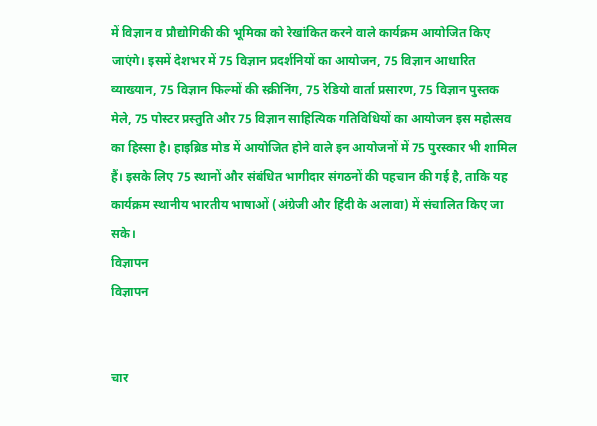में विज्ञान व प्रौद्योगिकी की भूमिका को रेखांकित करने वाले कार्यक्रम आयोजित किए जाएंगे। इसमें देशभर में 75 विज्ञान प्रदर्शनियों का आयोजन, 75 विज्ञान आधारित व्याख्यान, 75 विज्ञान फिल्मों की स्क्रीनिंग, 75 रेडियो वार्ता प्रसारण, 75 विज्ञान पुस्तक मेले, 75 पोस्टर प्रस्तुति और 75 विज्ञान साहित्यिक गतिविधियों का आयोजन इस महोत्सव का हिस्सा है। हाइब्रिड मोड में आयोजित होने वाले इन आयोजनों में 75 पुरस्कार भी शामिल हैं। इसके लिए 75 स्थानों और संबंधित भागीदार संगठनों की पहचान की गई है, ताकि यह कार्यक्रम स्थानीय भारतीय भाषाओं (अंग्रेजी और हिंदी के अलावा) में संचालित किए जा सके।
विज्ञापन
विज्ञापन


चार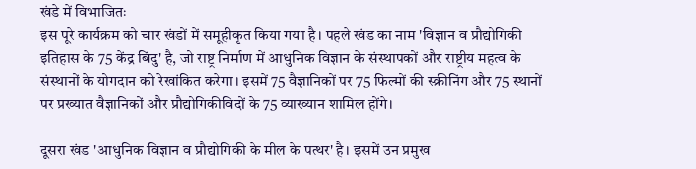खंडे में विभाजितः
इस पूरे कार्यक्रम को चार खंडों में समूहीकृत किया गया है। पहले खंड का नाम 'विज्ञान व प्रौद्योगिकी इतिहास के 75 केंद्र बिंदु' है, जो राष्ट्र निर्माण में आधुनिक विज्ञान के संस्थापकों और राष्ट्रीय महत्व के संस्थानों के योगदान को रेखांकित करेगा। इसमें 75 वैज्ञानिकों पर 75 फिल्मों की स्क्रीनिंग और 75 स्थानों पर प्रख्यात वैज्ञानिकों और प्रौद्योगिकीविदों के 75 व्याख्यान शामिल होंगे।

दूसरा खंड 'आधुनिक विज्ञान व प्रौद्योगिकी के मील के पत्थर' है। इसमें उन प्रमुख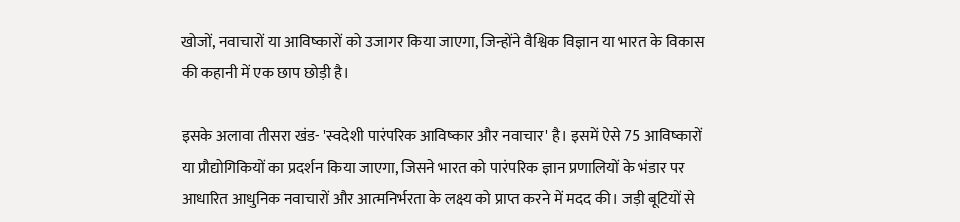खोजों, नवाचारों या आविष्कारों को उजागर किया जाएगा, जिन्होंने वैश्विक विज्ञान या भारत के विकास की कहानी में एक छाप छोड़ी है।

इसके अलावा तीसरा खंड- 'स्वदेशी पारंपरिक आविष्कार और नवाचार' है। इसमें ऐसे 75 आविष्कारों या प्रौद्योगिकियों का प्रदर्शन किया जाएगा, जिसने भारत को पारंपरिक ज्ञान प्रणालियों के भंडार पर आधारित आधुनिक नवाचारों और आत्मनिर्भरता के लक्ष्य को प्राप्त करने में मदद की। जड़ी बूटियों से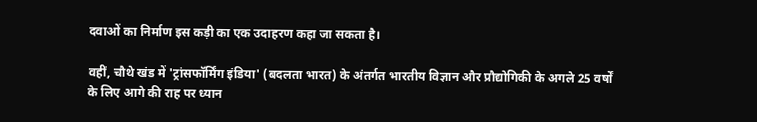दवाओं का निर्माण इस कड़ी का एक उदाहरण कहा जा सकता है।

वहीं, चौथे खंड में 'ट्रांसफॉर्मिंग इंडिया' (बदलता भारत) के अंतर्गत भारतीय विज्ञान और प्रौद्योगिकी के अगले 25 वर्षों के लिए आगे की राह पर ध्यान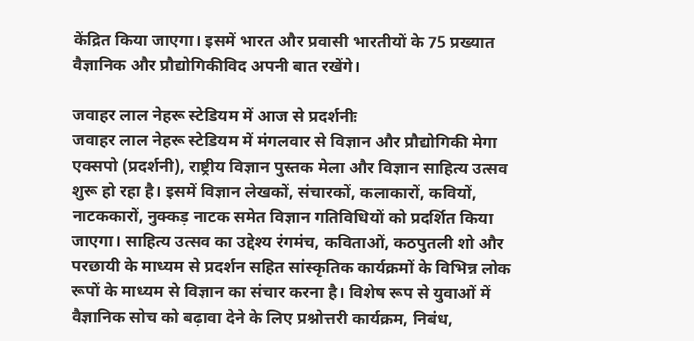केंद्रित किया जाएगा। इसमें भारत और प्रवासी भारतीयों के 75 प्रख्यात वैज्ञानिक और प्रौद्योगिकीविद अपनी बात रखेंगे।

जवाहर लाल नेहरू स्टेडियम में आज से प्रदर्शनीः
जवाहर लाल नेहरू स्टेडियम में मंगलवार से विज्ञान और प्रौद्योगिकी मेगा एक्सपो (प्रदर्शनी), राष्ट्रीय विज्ञान पुस्तक मेला और विज्ञान साहित्य उत्सव शुरू हो रहा है। इसमें विज्ञान लेखकों, संचारकों, कलाकारों, कवियों, नाटककारों, नुक्कड़ नाटक समेत विज्ञान गतिविधियों को प्रदर्शित किया जाएगा। साहित्य उत्सव का उद्देश्य रंगमंच, कविताओं, कठपुतली शो और परछायी के माध्यम से प्रदर्शन सहित सांस्कृतिक कार्यक्रमों के विभिन्न लोक रूपों के माध्यम से विज्ञान का संचार करना है। विशेष रूप से युवाओं में वैज्ञानिक सोच को बढ़ावा देने के लिए प्रश्नोत्तरी कार्यक्रम, निबंध,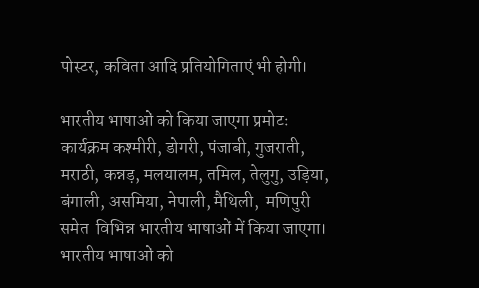पोस्टर, कविता आदि प्रतियोगिताएं भी होगी।

भारतीय भाषाओं को किया जाएगा प्रमोटः
कार्यक्रम कश्मीरी, डोगरी, पंजाबी, गुजराती, मराठी, कन्नड़, मलयालम, तमिल, तेलुगु, उड़िया, बंगाली, असमिया, नेपाली, मैथिली,  मणिपुरी समेत  विभिन्न भारतीय भाषाओं में किया जाएगा। भारतीय भाषाओं को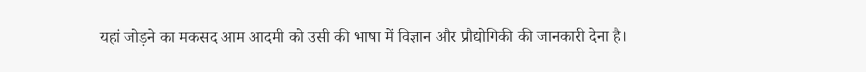यहां जोड़ने का मकसद आम आदमी को उसी की भाषा में विज्ञान और प्रौद्योगिकी की जानकारी देना है।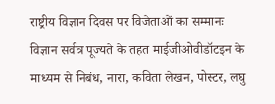राष्ट्रीय विज्ञान दिवस पर विजेताओं का सम्मानः
विज्ञान सर्वत्र पूज्यते के तहत माईजीओवीडॉटइन के माध्यम से निबंध, नारा, कविता लेखन, पोस्टर, लघु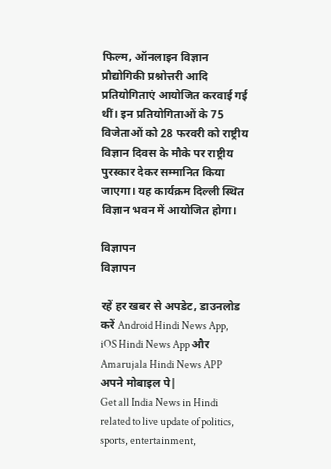फिल्म, ऑनलाइन विज्ञान प्रौद्योगिकी प्रश्नोत्तरी आदि प्रतियोगिताएं आयोजित करवाई गई थीं। इन प्रतियोगिताओं के 75 विजेताओं को 28 फरवरी को राष्ट्रीय विज्ञान दिवस के मौके पर राष्ट्रीय पुरस्कार देकर सम्मानित किया जाएगा। यह कार्यक्रम दिल्ली स्थित विज्ञान भवन में आयोजित होगा।

विज्ञापन
विज्ञापन

रहें हर खबर से अपडेट, डाउनलोड करें Android Hindi News App, iOS Hindi News App और Amarujala Hindi News APP अपने मोबाइल पे|
Get all India News in Hindi related to live update of politics, sports, entertainment,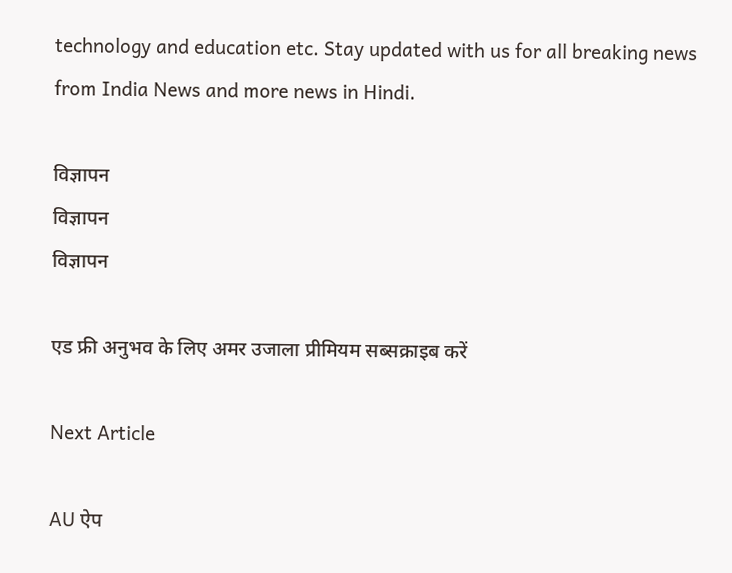technology and education etc. Stay updated with us for all breaking news from India News and more news in Hindi.

विज्ञापन
विज्ञापन
विज्ञापन

एड फ्री अनुभव के लिए अमर उजाला प्रीमियम सब्सक्राइब करें

Next Article

AU ऐप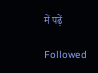में पढ़ें

Followed